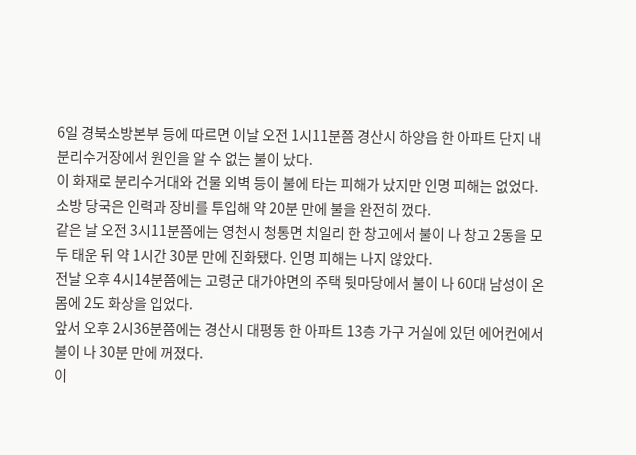6일 경북소방본부 등에 따르면 이날 오전 1시11분쯤 경산시 하양읍 한 아파트 단지 내 분리수거장에서 원인을 알 수 없는 불이 났다.
이 화재로 분리수거대와 건물 외벽 등이 불에 타는 피해가 났지만 인명 피해는 없었다.
소방 당국은 인력과 장비를 투입해 약 20분 만에 불을 완전히 껐다.
같은 날 오전 3시11분쯤에는 영천시 청통면 치일리 한 창고에서 불이 나 창고 2동을 모두 태운 뒤 약 1시간 30분 만에 진화됐다. 인명 피해는 나지 않았다.
전날 오후 4시14분쯤에는 고령군 대가야면의 주택 뒷마당에서 불이 나 60대 남성이 온몸에 2도 화상을 입었다.
앞서 오후 2시36분쯤에는 경산시 대평동 한 아파트 13층 가구 거실에 있던 에어컨에서 불이 나 30분 만에 꺼졌다.
이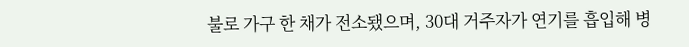불로 가구 한 채가 전소됐으며, 30대 거주자가 연기를 흡입해 병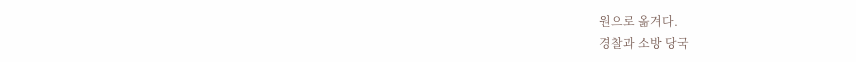원으로 옮겨다.
경찰과 소방 당국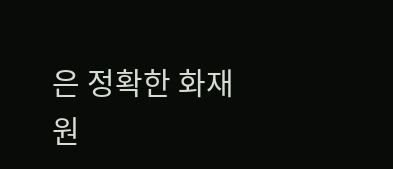은 정확한 화재 원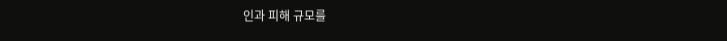인과 피해 규모를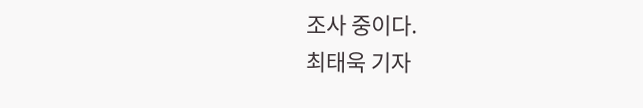조사 중이다.
최태욱 기자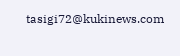tasigi72@kukinews.com